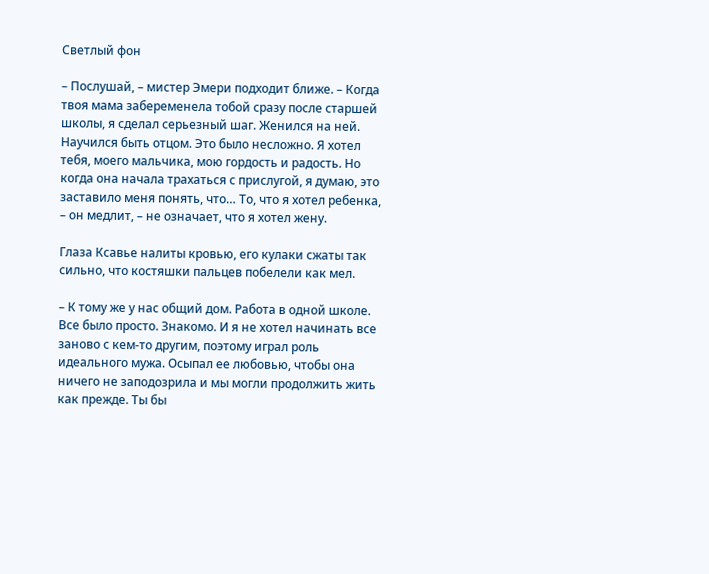Светлый фон

– Послушай, – мистер Эмери подходит ближе. – Когда твоя мама забеременела тобой сразу после старшей школы, я сделал серьезный шаг. Женился на ней. Научился быть отцом. Это было несложно. Я хотел тебя, моего мальчика, мою гордость и радость. Но когда она начала трахаться с прислугой, я думаю, это заставило меня понять, что… То, что я хотел ребенка, – он медлит, – не означает, что я хотел жену.

Глаза Ксавье налиты кровью, его кулаки сжаты так сильно, что костяшки пальцев побелели как мел.

– К тому же у нас общий дом. Работа в одной школе. Все было просто. Знакомо. И я не хотел начинать все заново с кем-то другим, поэтому играл роль идеального мужа. Осыпал ее любовью, чтобы она ничего не заподозрила и мы могли продолжить жить как прежде. Ты бы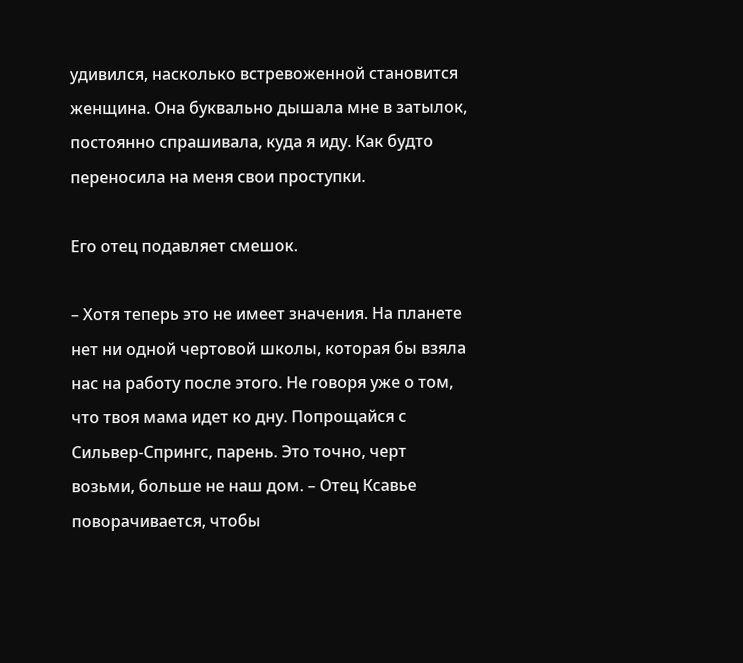удивился, насколько встревоженной становится женщина. Она буквально дышала мне в затылок, постоянно спрашивала, куда я иду. Как будто переносила на меня свои проступки.

Его отец подавляет смешок.

– Хотя теперь это не имеет значения. На планете нет ни одной чертовой школы, которая бы взяла нас на работу после этого. Не говоря уже о том, что твоя мама идет ко дну. Попрощайся с Сильвер-Спрингс, парень. Это точно, черт возьми, больше не наш дом. – Отец Ксавье поворачивается, чтобы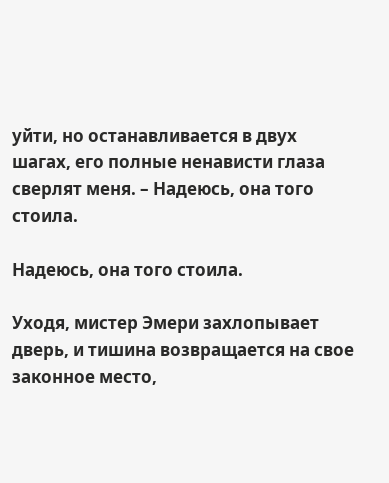уйти, но останавливается в двух шагах, его полные ненависти глаза сверлят меня. – Надеюсь, она того стоила.

Надеюсь, она того стоила.

Уходя, мистер Эмери захлопывает дверь, и тишина возвращается на свое законное место,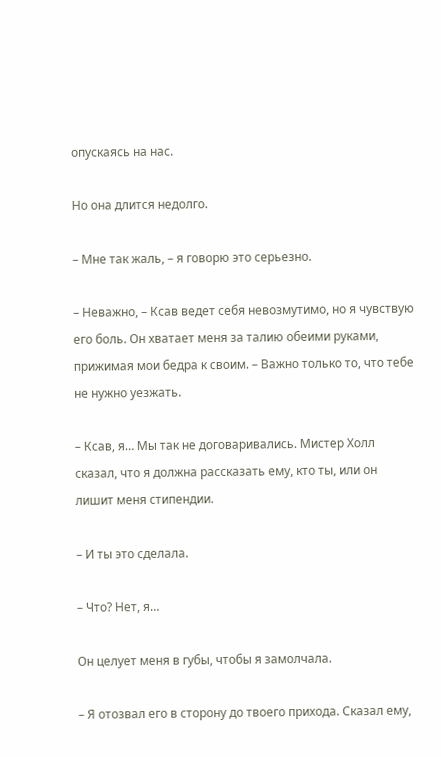опускаясь на нас.

Но она длится недолго.

– Мне так жаль, – я говорю это серьезно.

– Неважно, – Ксав ведет себя невозмутимо, но я чувствую его боль. Он хватает меня за талию обеими руками, прижимая мои бедра к своим. – Важно только то, что тебе не нужно уезжать.

– Ксав, я… Мы так не договаривались. Мистер Холл сказал, что я должна рассказать ему, кто ты, или он лишит меня стипендии.

– И ты это сделала.

– Что? Нет, я…

Он целует меня в губы, чтобы я замолчала.

– Я отозвал его в сторону до твоего прихода. Сказал ему,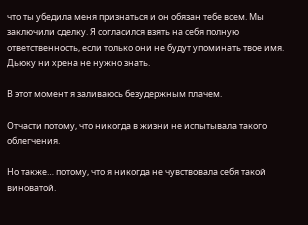что ты убедила меня признаться и он обязан тебе всем. Мы заключили сделку. Я согласился взять на себя полную ответственность, если только они не будут упоминать твое имя. Дьюку ни хрена не нужно знать.

В этот момент я заливаюсь безудержным плачем.

Отчасти потому, что никогда в жизни не испытывала такого облегчения.

Но также… потому, что я никогда не чувствовала себя такой виноватой.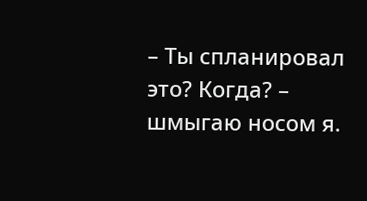– Ты спланировал это? Когда? – шмыгаю носом я.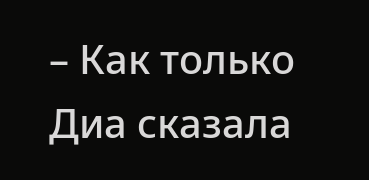– Как только Диа сказала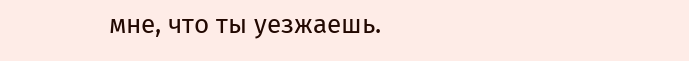мне, что ты уезжаешь.